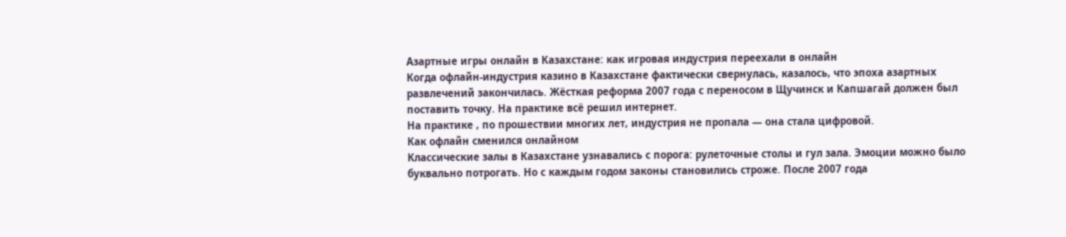Азартные игры онлайн в Казахстане: как игровая индустрия переехали в онлайн
Когда офлайн-индустрия казино в Казахстане фактически свернулась, казалось, что эпоха азартных развлечений закончилась. Жёсткая реформа 2007 года с переносом в Щучинск и Капшагай должен был поставить точку. На практике всё решил интернет.
На практике , по прошествии многих лет, индустрия не пропала — она стала цифровой.
Как офлайн сменился онлайном
Классические залы в Казахстане узнавались с порога: рулеточные столы и гул зала. Эмоции можно было буквально потрогать. Но с каждым годом законы становились строже. После 2007 года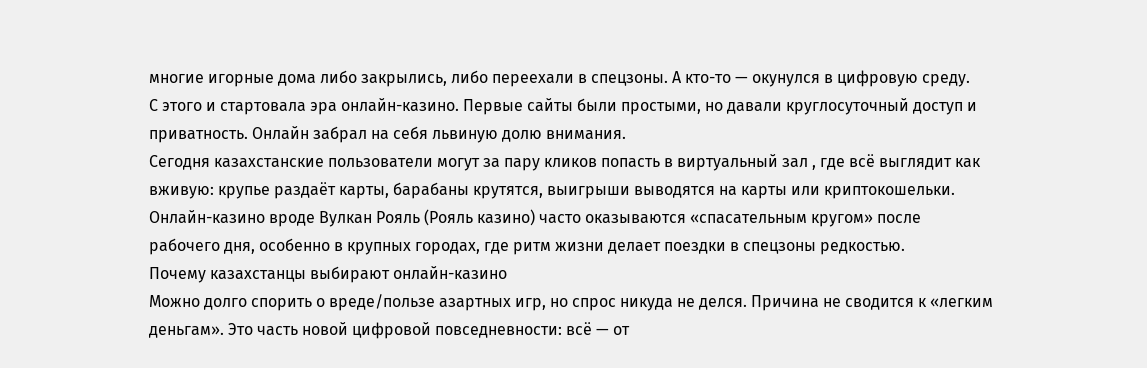многие игорные дома либо закрылись, либо переехали в спецзоны. А кто-то — окунулся в цифровую среду.
С этого и стартовала эра онлайн-казино. Первые сайты были простыми, но давали круглосуточный доступ и приватность. Онлайн забрал на себя львиную долю внимания.
Сегодня казахстанские пользователи могут за пару кликов попасть в виртуальный зал , где всё выглядит как вживую: крупье раздаёт карты, барабаны крутятся, выигрыши выводятся на карты или криптокошельки. Онлайн-казино вроде Вулкан Рояль (Рояль казино) часто оказываются «спасательным кругом» после рабочего дня, особенно в крупных городах, где ритм жизни делает поездки в спецзоны редкостью.
Почему казахстанцы выбирают онлайн-казино
Можно долго спорить о вреде/пользе азартных игр, но спрос никуда не делся. Причина не сводится к «легким деньгам». Это часть новой цифровой повседневности: всё — от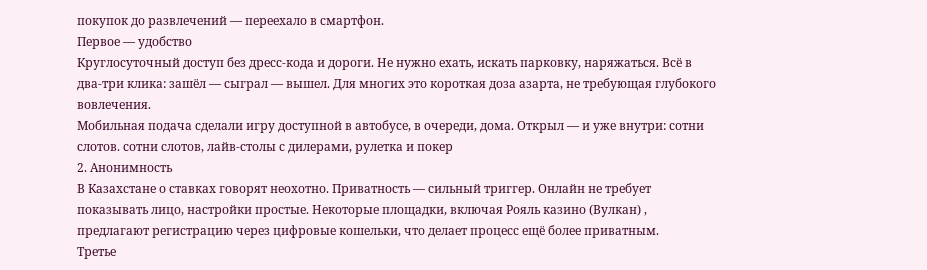покупок до развлечений — переехало в смартфон.
Первое — удобство
Круглосуточный доступ без дресс-кода и дороги. Не нужно ехать, искать парковку, наряжаться. Всё в два-три клика: зашёл — сыграл — вышел. Для многих это короткая доза азарта, не требующая глубокого вовлечения.
Мобильная подача сделали игру доступной в автобусе, в очереди, дома. Открыл — и уже внутри: сотни слотов. сотни слотов, лайв-столы с дилерами, рулетка и покер
2. Анонимность
В Казахстане о ставках говорят неохотно. Приватность — сильный триггер. Онлайн не требует показывать лицо, настройки простые. Некоторые площадки, включая Рояль казино (Вулкан) , предлагают регистрацию через цифровые кошельки, что делает процесс ещё более приватным.
Третье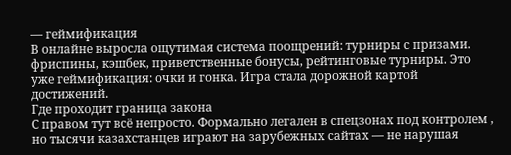— геймификация
В онлайне выросла ощутимая система поощрений: турниры с призами. фриспины, кэшбек, приветственные бонусы, рейтинговые турниры. Это уже геймификация: очки и гонка. Игра стала дорожной картой достижений.
Где проходит граница закона
С правом тут всё непросто. Формально легален в спецзонах под контролем , но тысячи казахстанцев играют на зарубежных сайтах — не нарушая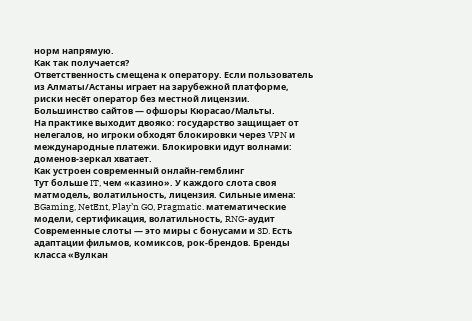норм напрямую.
Как так получается?
Ответственность смещена к оператору. Если пользователь из Алматы/Астаны играет на зарубежной платформе, риски несёт оператор без местной лицензии. Большинство сайтов — офшоры Кюрасао/Мальты.
На практике выходит двояко: государство защищает от нелегалов, но игроки обходят блокировки через VPN и международные платежи. Блокировки идут волнами: доменов-зеркал хватает.
Как устроен современный онлайн-гемблинг
Тут больше IT, чем «казино». У каждого слота своя матмодель, волатильность, лицензия. Сильные имена: BGaming, NetEnt, Play’n GO, Pragmatic. математические модели, сертификация, волатильность, RNG-аудит
Современные слоты — это миры с бонусами и 3D. Есть адаптации фильмов, комиксов, рок-брендов. Бренды класса «Вулкан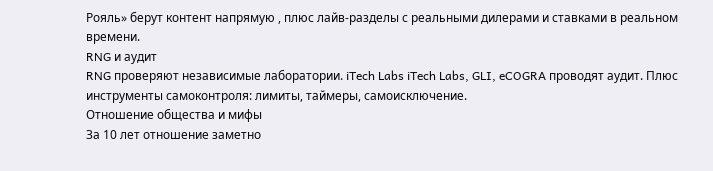Рояль» берут контент напрямую , плюс лайв-разделы с реальными дилерами и ставками в реальном времени.
RNG и аудит
RNG проверяют независимые лаборатории. iTech Labs iTech Labs, GLI, eCOGRA проводят аудит. Плюс инструменты самоконтроля: лимиты, таймеры, самоисключение.
Отношение общества и мифы
За 10 лет отношение заметно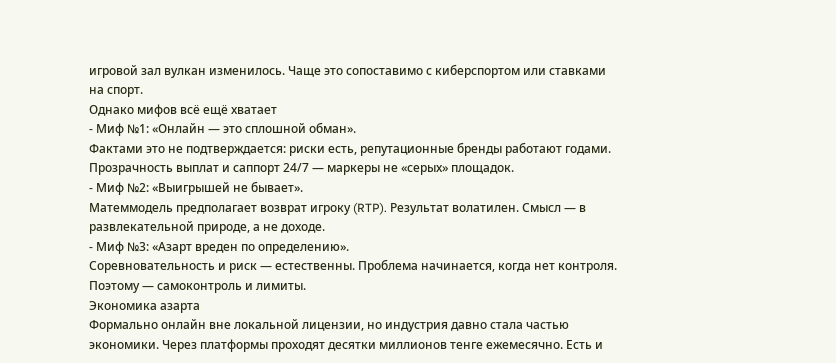игровой зал вулкан изменилось. Чаще это сопоставимо с киберспортом или ставками на спорт.
Однако мифов всё ещё хватает
- Миф №1: «Онлайн — это сплошной обман».
Фактами это не подтверждается: риски есть, репутационные бренды работают годами. Прозрачность выплат и саппорт 24/7 — маркеры не «серых» площадок.
- Миф №2: «Выигрышей не бывает».
Матеммодель предполагает возврат игроку (RTP). Результат волатилен. Смысл — в развлекательной природе, а не доходе.
- Миф №3: «Азарт вреден по определению».
Соревновательность и риск — естественны. Проблема начинается, когда нет контроля. Поэтому — самоконтроль и лимиты.
Экономика азарта
Формально онлайн вне локальной лицензии, но индустрия давно стала частью экономики. Через платформы проходят десятки миллионов тенге ежемесячно. Есть и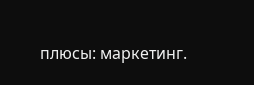плюсы: маркетинг.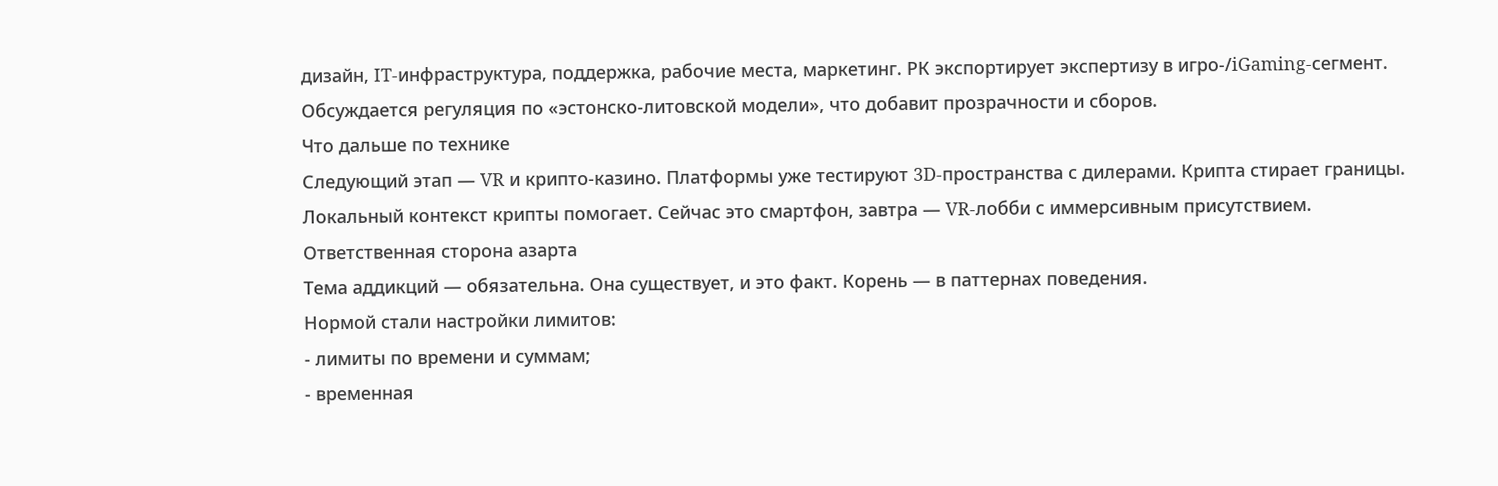дизайн, IT-инфраструктура, поддержка, рабочие места, маркетинг. РК экспортирует экспертизу в игро-/iGaming-сегмент.
Обсуждается регуляция по «эстонско-литовской модели», что добавит прозрачности и сборов.
Что дальше по технике
Следующий этап — VR и крипто-казино. Платформы уже тестируют 3D-пространства с дилерами. Крипта стирает границы.
Локальный контекст крипты помогает. Сейчас это смартфон, завтра — VR-лобби с иммерсивным присутствием.
Ответственная сторона азарта
Тема аддикций — обязательна. Она существует, и это факт. Корень — в паттернах поведения.
Нормой стали настройки лимитов:
- лимиты по времени и суммам;
- временная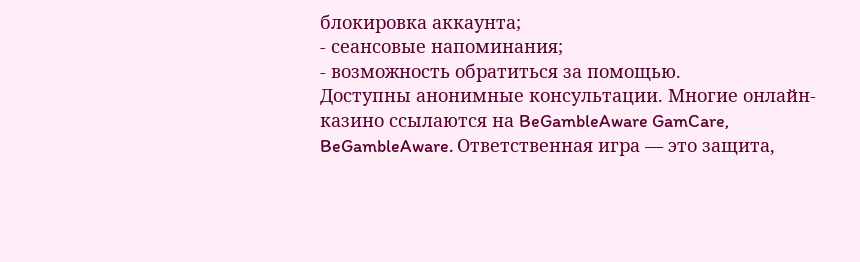блокировка аккаунта;
- сеансовые напоминания;
- возможность обратиться за помощью.
Доступны анонимные консультации. Многие онлайн-казино ссылаются на BeGambleAware GamCare, BeGambleAware. Ответственная игра — это защита,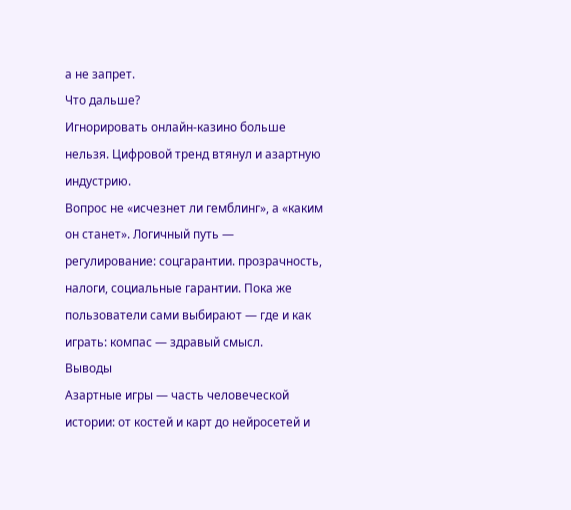а не запрет.
Что дальше?
Игнорировать онлайн-казино больше нельзя. Цифровой тренд втянул и азартную индустрию.
Вопрос не «исчезнет ли гемблинг», а «каким он станет». Логичный путь — регулирование: соцгарантии. прозрачность, налоги, социальные гарантии. Пока же пользователи сами выбирают — где и как играть: компас — здравый смысл.
Выводы
Азартные игры — часть человеческой истории: от костей и карт до нейросетей и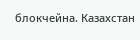блокчейна. Казахстан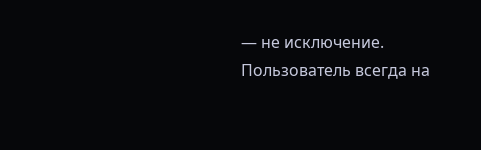— не исключение. Пользователь всегда на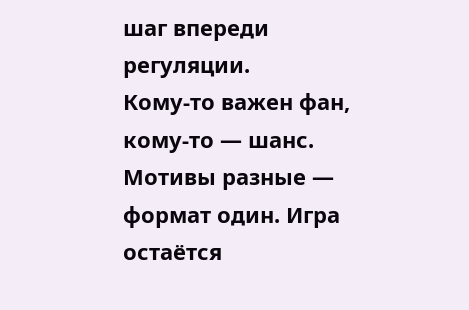шаг впереди регуляции.
Кому-то важен фан, кому-то — шанс. Мотивы разные — формат один. Игра остаётся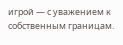игрой — с уважением к собственным границам.